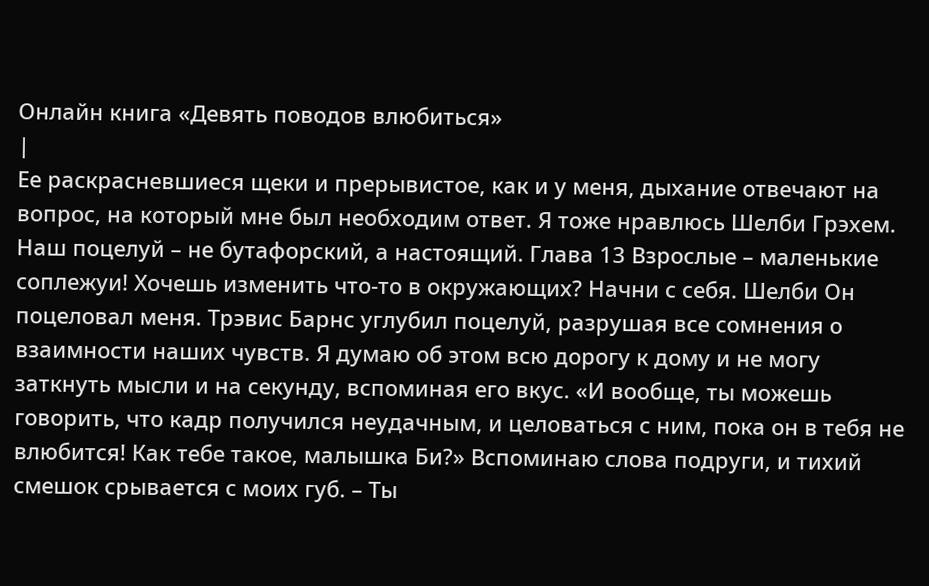Онлайн книга «Девять поводов влюбиться»
|
Ее раскрасневшиеся щеки и прерывистое, как и у меня, дыхание отвечают на вопрос, на который мне был необходим ответ. Я тоже нравлюсь Шелби Грэхем. Наш поцелуй – не бутафорский, а настоящий. Глава 13 Взрослые – маленькие соплежуи! Хочешь изменить что-то в окружающих? Начни с себя. Шелби Он поцеловал меня. Трэвис Барнс углубил поцелуй, разрушая все сомнения о взаимности наших чувств. Я думаю об этом всю дорогу к дому и не могу заткнуть мысли и на секунду, вспоминая его вкус. «И вообще, ты можешь говорить, что кадр получился неудачным, и целоваться с ним, пока он в тебя не влюбится! Как тебе такое, малышка Би?» Вспоминаю слова подруги, и тихий смешок срывается с моих губ. – Ты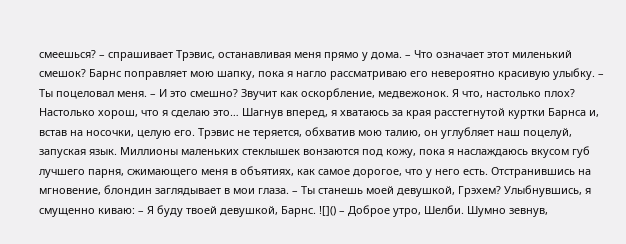смеешься? – спрашивает Трэвис, останавливая меня прямо у дома. – Что означает этот миленький смешок? Барнс поправляет мою шапку, пока я нагло рассматриваю его невероятно красивую улыбку. – Ты поцеловал меня. – И это смешно? Звучит как оскорбление, медвежонок. Я что, настолько плох? Настолько хорош, что я сделаю это… Шагнув вперед, я хватаюсь за края расстегнутой куртки Барнса и, встав на носочки, целую его. Трэвис не теряется, обхватив мою талию, он углубляет наш поцелуй, запуская язык. Миллионы маленьких стеклышек вонзаются под кожу, пока я наслаждаюсь вкусом губ лучшего парня, сжимающего меня в объятиях, как самое дорогое, что у него есть. Отстранившись на мгновение, блондин заглядывает в мои глаза. – Ты станешь моей девушкой, Грэхем? Улыбнувшись, я смущенно киваю: – Я буду твоей девушкой, Барнс. ![]() – Доброе утро, Шелби. Шумно зевнув,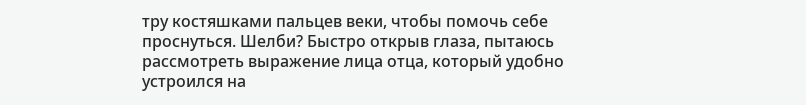тру костяшками пальцев веки, чтобы помочь себе проснуться. Шелби? Быстро открыв глаза, пытаюсь рассмотреть выражение лица отца, который удобно устроился на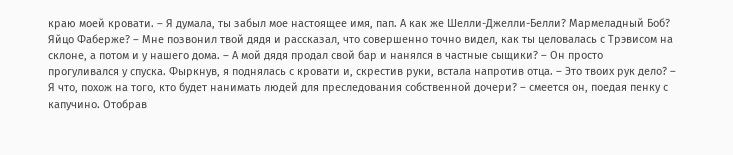краю моей кровати. – Я думала, ты забыл мое настоящее имя, пап. А как же Шелли-Джелли-Белли? Мармеладный Боб? Яйцо Фаберже? – Мне позвонил твой дядя и рассказал, что совершенно точно видел, как ты целовалась с Трэвисом на склоне, а потом и у нашего дома. – А мой дядя продал свой бар и нанялся в частные сыщики? – Он просто прогуливался у спуска. Фыркнув, я поднялась с кровати и, скрестив руки, встала напротив отца. – Это твоих рук дело? – Я что, похож на того, кто будет нанимать людей для преследования собственной дочери? – смеется он, поедая пенку с капучино. Отобрав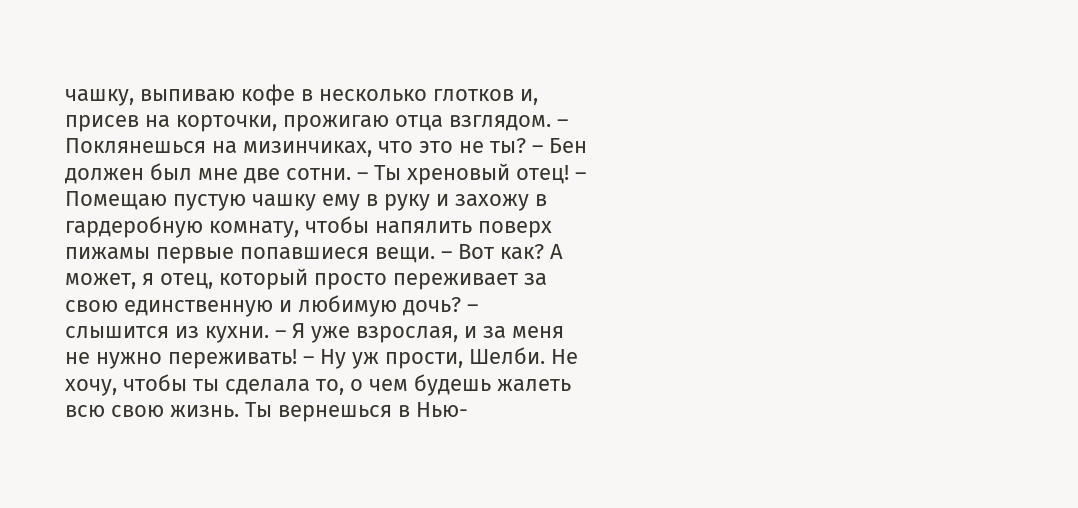чашку, выпиваю кофе в несколько глотков и, присев на корточки, прожигаю отца взглядом. – Поклянешься на мизинчиках, что это не ты? – Бен должен был мне две сотни. – Ты хреновый отец! – Помещаю пустую чашку ему в руку и захожу в гардеробную комнату, чтобы напялить поверх пижамы первые попавшиеся вещи. – Вот как? А может, я отец, который просто переживает за свою единственную и любимую дочь? – слышится из кухни. – Я уже взрослая, и за меня не нужно переживать! – Ну уж прости, Шелби. Не хочу, чтобы ты сделала то, о чем будешь жалеть всю свою жизнь. Ты вернешься в Нью-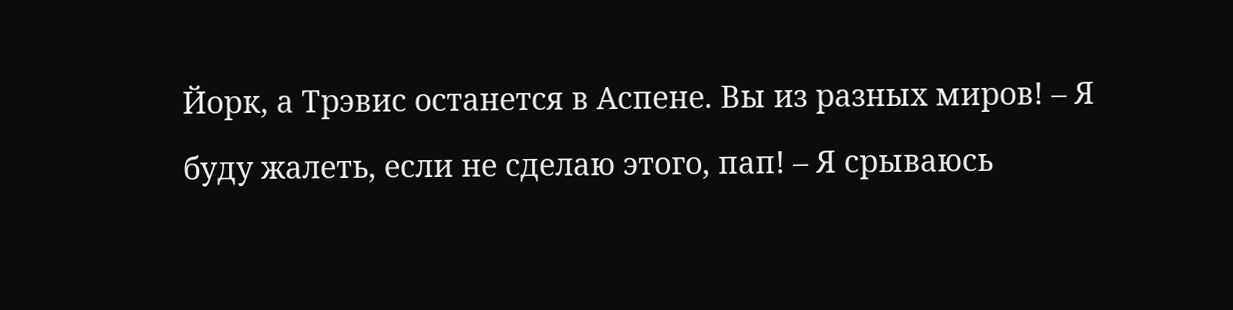Йорк, а Трэвис останется в Аспене. Вы из разных миров! – Я буду жалеть, если не сделаю этого, пап! – Я срываюсь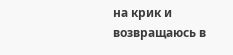на крик и возвращаюсь в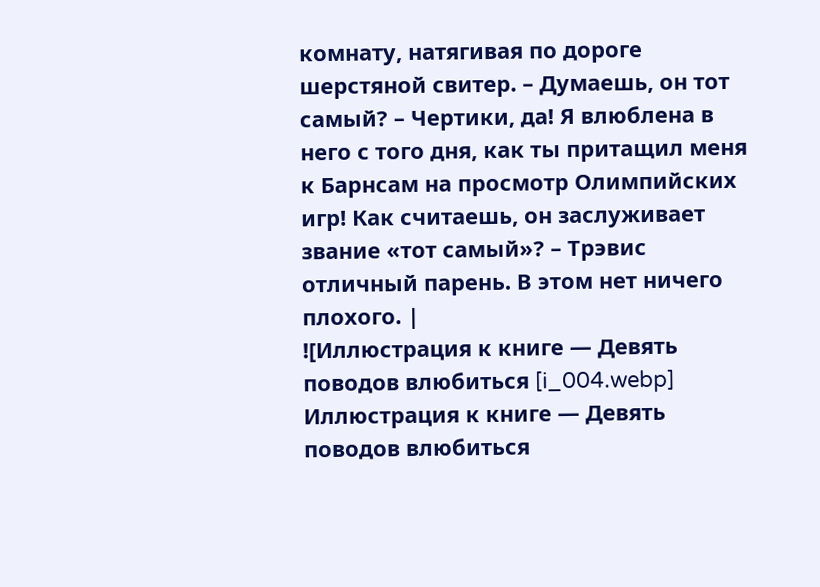комнату, натягивая по дороге шерстяной свитер. – Думаешь, он тот самый? – Чертики, да! Я влюблена в него с того дня, как ты притащил меня к Барнсам на просмотр Олимпийских игр! Как считаешь, он заслуживает звание «тот самый»? – Трэвис отличный парень. В этом нет ничего плохого. |
![Иллюстрация к книге — Девять поводов влюбиться [i_004.webp] Иллюстрация к книге — Девять поводов влюбиться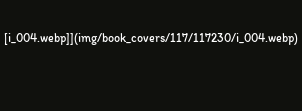[i_004.webp]](img/book_covers/117/117230/i_004.webp)